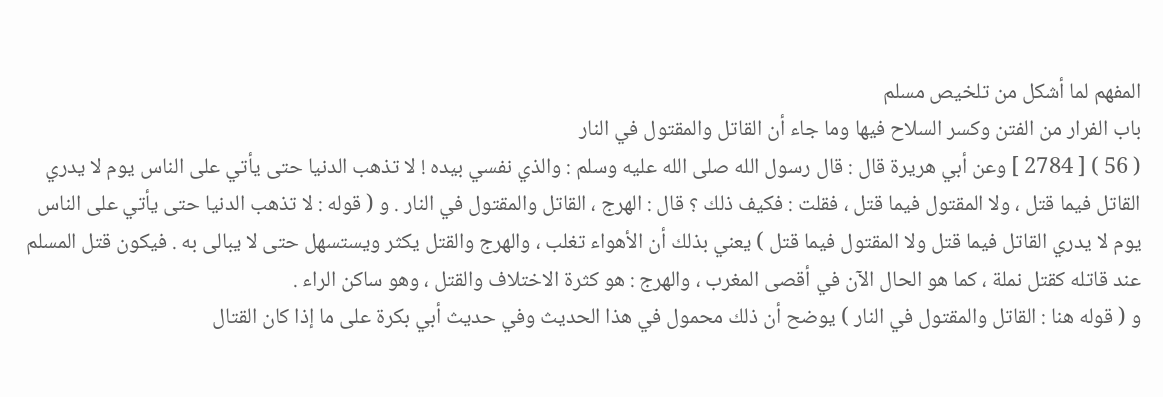المفهم لما أشكل من تلخيص مسلم
باب الفرار من الفتن وكسر السلاح فيها وما جاء أن القاتل والمقتول في النار
( 56 ) [ 2784 ] وعن أبي هريرة قال : قال رسول الله صلى الله عليه وسلم : والذي نفسي بيده ! لا تذهب الدنيا حتى يأتي على الناس يوم لا يدري القاتل فيما قتل ، ولا المقتول فيما قتل ، فقلت : فكيف ذلك ؟ قال : الهرج ، القاتل والمقتول في النار . و ( قوله : لا تذهب الدنيا حتى يأتي على الناس يوم لا يدري القاتل فيما قتل ولا المقتول فيما قتل ) يعني بذلك أن الأهواء تغلب ، والهرج والقتل يكثر ويستسهل حتى لا يبالى به . فيكون قتل المسلم عند قاتله كقتل نملة ، كما هو الحال الآن في أقصى المغرب ، والهرج : هو كثرة الاختلاف والقتل ، وهو ساكن الراء .
و ( قوله هنا : القاتل والمقتول في النار ) يوضح أن ذلك محمول في هذا الحديث وفي حديث أبي بكرة على ما إذا كان القتال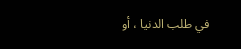في طلب الدنيا ، أو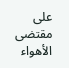على مقتضى الأهواء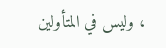، وليس في المتأولين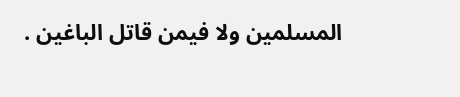المسلمين ولا فيمن قاتل الباغين .